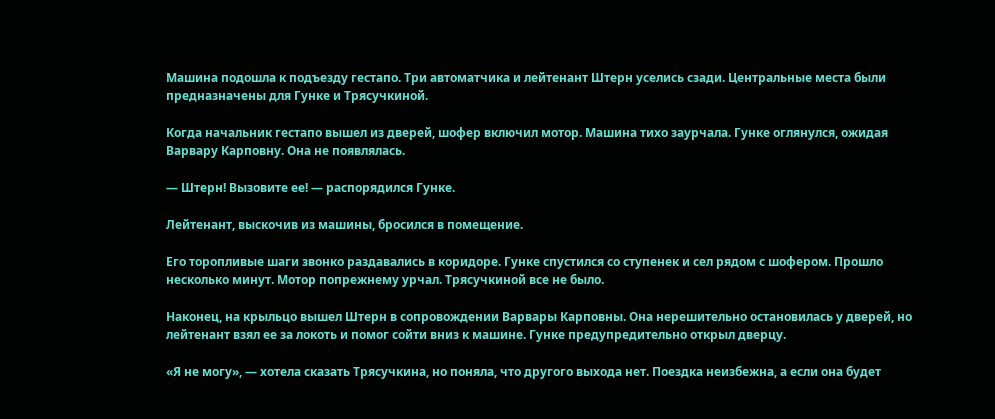Машина подошла к подъезду гестапо. Три автоматчика и лейтенант Штерн уселись сзади. Центральные места были предназначены для Гунке и Трясучкиной.

Когда начальник гестапо вышел из дверей, шофер включил мотор. Машина тихо заурчала. Гунке оглянулся, ожидая Варвару Карповну. Она не появлялась.

— Штерн! Вызовите ее! — распорядился Гунке.

Лейтенант, выскочив из машины, бросился в помещение.

Его торопливые шаги звонко раздавались в коридоре. Гунке спустился со ступенек и сел рядом с шофером. Прошло несколько минут. Мотор попрежнему урчал. Трясучкиной все не было.

Наконец, на крыльцо вышел Штерн в сопровождении Варвары Карповны. Она нерешительно остановилась у дверей, но лейтенант взял ее за локоть и помог сойти вниз к машине. Гунке предупредительно открыл дверцу.

«Я не могу», — хотела сказать Трясучкина, но поняла, что другого выхода нет. Поездка неизбежна, а если она будет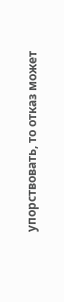упорствовать, то отказ может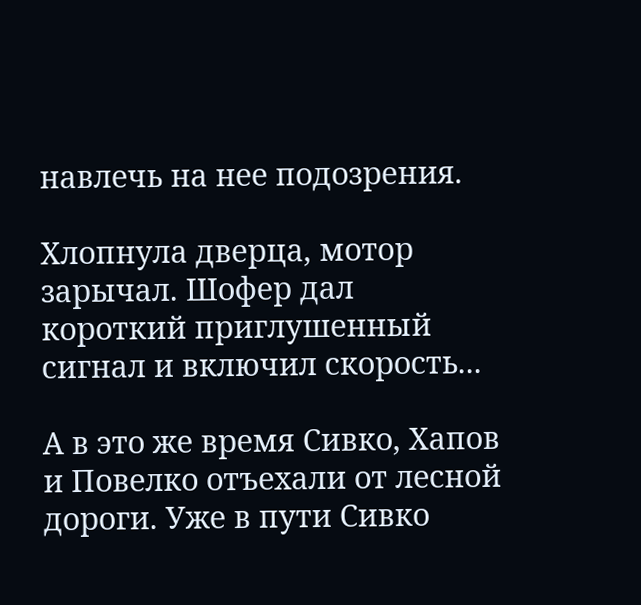навлечь на нее подозрения.

Хлопнула дверца, мотор зарычал. Шофер дал короткий приглушенный сигнал и включил скорость...

А в это же время Сивко, Хапов и Повелко отъехали от лесной дороги. Уже в пути Сивко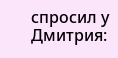спросил у Дмитрия: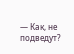— Как, не подведут?